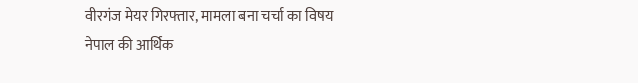वीरगंज मेयर गिरफ्तार, मामला बना चर्चा का विषय
नेपाल की आर्थिक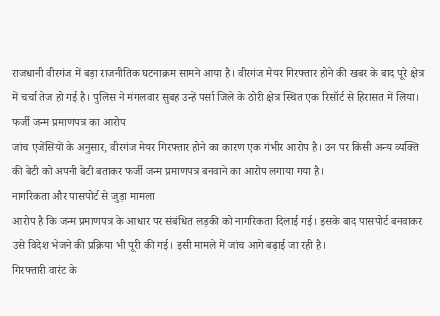राजधानी वीरगंज में बड़ा राजनीतिक घटनाक्रम सामने आया है। वीरगंज मेयर गिरफ्तार होने की खबर के बाद पूरे क्षेत्र में चर्चा तेज हो गई है। पुलिस ने मंगलवार सुबह उन्हें पर्सा जिले के ठोरी क्षेत्र स्थित एक रिसॉर्ट से हिरासत में लिया।
फर्जी जन्म प्रमाणपत्र का आरोप
जांच एजेंसियों के अनुसार, वीरगंज मेयर गिरफ्तार होने का कारण एक गंभीर आरोप है। उन पर किसी अन्य व्यक्ति की बेटी को अपनी बेटी बताकर फर्जी जन्म प्रमाणपत्र बनवाने का आरोप लगाया गया है।
नागरिकता और पासपोर्ट से जुड़ा मामला
आरोप है कि जन्म प्रमाणपत्र के आधार पर संबंधित लड़की को नागरिकता दिलाई गई। इसके बाद पासपोर्ट बनवाकर उसे विदेश भेजने की प्रक्रिया भी पूरी की गई। इसी मामले में जांच आगे बढ़ाई जा रही है।
गिरफ्तारी वारंट के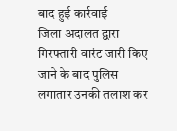बाद हुई कार्रवाई
जिला अदालत द्वारा गिरफ्तारी वारंट जारी किए जाने के बाद पुलिस लगातार उनकी तलाश कर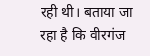रही थी। बताया जा रहा है कि वीरगंज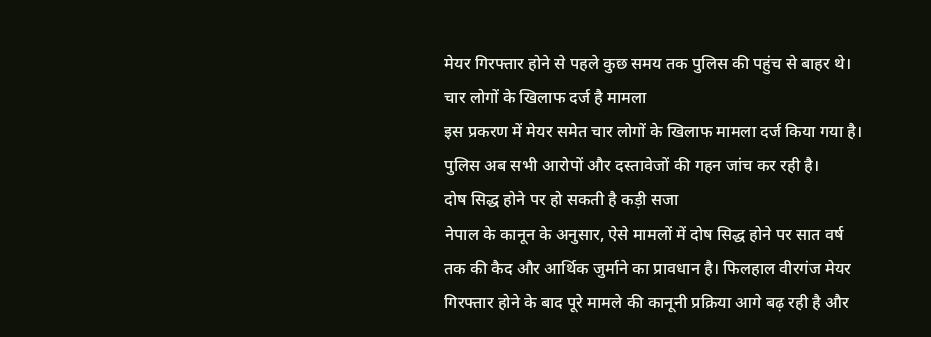मेयर गिरफ्तार होने से पहले कुछ समय तक पुलिस की पहुंच से बाहर थे।
चार लोगों के खिलाफ दर्ज है मामला
इस प्रकरण में मेयर समेत चार लोगों के खिलाफ मामला दर्ज किया गया है। पुलिस अब सभी आरोपों और दस्तावेजों की गहन जांच कर रही है।
दोष सिद्ध होने पर हो सकती है कड़ी सजा
नेपाल के कानून के अनुसार, ऐसे मामलों में दोष सिद्ध होने पर सात वर्ष तक की कैद और आर्थिक जुर्माने का प्रावधान है। फिलहाल वीरगंज मेयर गिरफ्तार होने के बाद पूरे मामले की कानूनी प्रक्रिया आगे बढ़ रही है और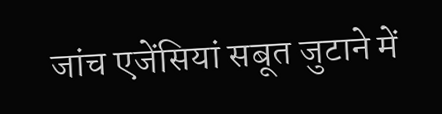जांच एजेंसियां सबूत जुटाने में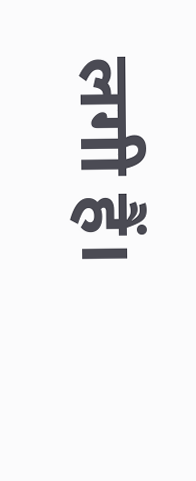लगी हैं।